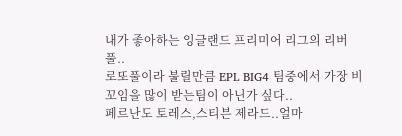내가 좋아하는 잉글랜드 프리미어 리그의 리버풀..
로또풀이라 불릴만큼 EPL BIG4 팀중에서 가장 비꼬임을 많이 받는팀이 아닌가 싶다..
페르난도 토레스,스티븐 제라드..얼마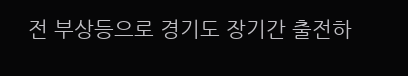전 부상등으로 경기도 장기간 출전하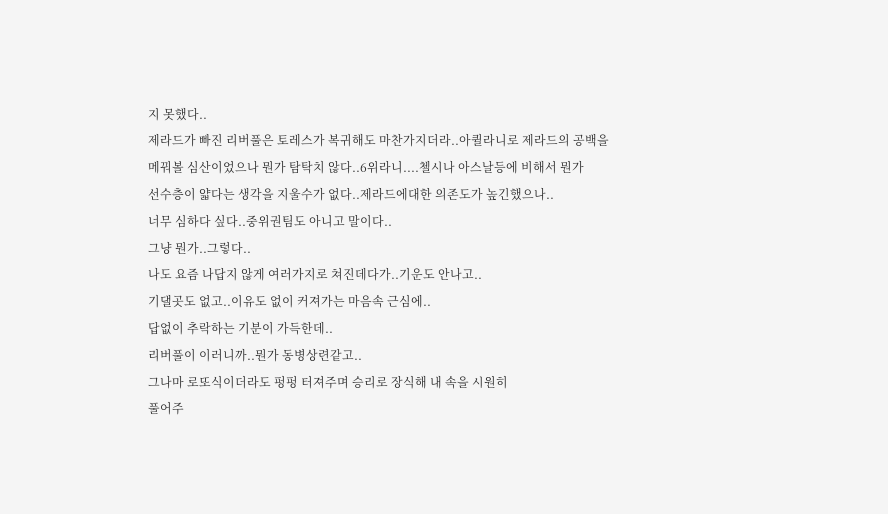지 못했다..
제라드가 빠진 리버풀은 토레스가 복귀해도 마찬가지더라..아퀼라니로 제라드의 공백을
메꿔볼 심산이었으나 뭔가 탐탁치 않다..6위라니....첼시나 아스날등에 비해서 뭔가
선수층이 얇다는 생각을 지울수가 없다..제라드에대한 의존도가 높긴했으나..
너무 심하다 싶다..중위권팀도 아니고 말이다..
그냥 뭔가..그렇다..
나도 요즘 나답지 않게 여러가지로 쳐진데다가..기운도 안나고..
기댈곳도 없고..이유도 없이 커져가는 마음속 근심에..
답없이 추락하는 기분이 가득한데..
리버풀이 이러니까..뭔가 동병상련같고..
그나마 로또식이더라도 펑펑 터져주며 승리로 장식해 내 속을 시원히
풀어주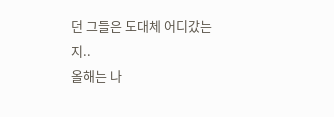던 그들은 도대체 어디갔는지..
올해는 나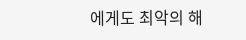에게도 최악의 해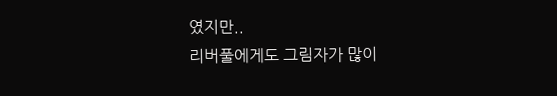였지만..
리버풀에게도 그림자가 많이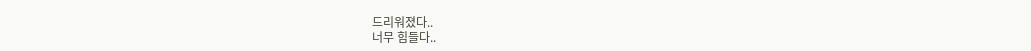드리워졌다..
너무 힘들다..